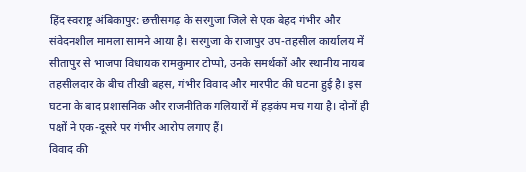हिंद स्वराष्ट्र अंबिकापुर: छत्तीसगढ़ के सरगुजा जिले से एक बेहद गंभीर और संवेदनशील मामला सामने आया है। सरगुजा के राजापुर उप-तहसील कार्यालय में सीतापुर से भाजपा विधायक रामकुमार टोप्पो, उनके समर्थकों और स्थानीय नायब तहसीलदार के बीच तीखी बहस, गंभीर विवाद और मारपीट की घटना हुई है। इस घटना के बाद प्रशासनिक और राजनीतिक गलियारों में हड़कंप मच गया है। दोनों ही पक्षों ने एक-दूसरे पर गंभीर आरोप लगाए हैं।
विवाद की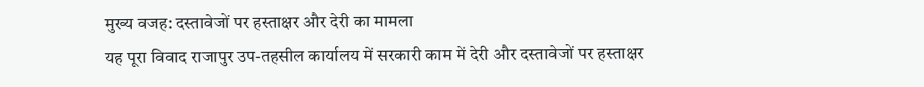मुख्य वजह: दस्तावेजों पर हस्ताक्षर और देरी का मामला
यह पूरा विवाद राजापुर उप-तहसील कार्यालय में सरकारी काम में देरी और दस्तावेजों पर हस्ताक्षर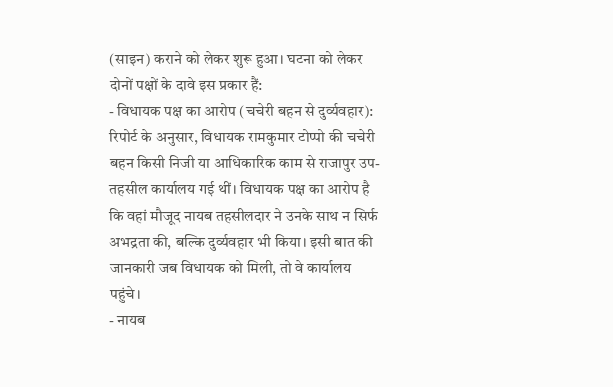(साइन) कराने को लेकर शुरू हुआ। घटना को लेकर दोनों पक्षों के दावे इस प्रकार हैं:
- विधायक पक्ष का आरोप (चचेरी बहन से दुर्व्यवहार): रिपोर्ट के अनुसार, विधायक रामकुमार टोप्पो की चचेरी बहन किसी निजी या आधिकारिक काम से राजापुर उप-तहसील कार्यालय गई थीं। विधायक पक्ष का आरोप है कि वहां मौजूद नायब तहसीलदार ने उनके साथ न सिर्फ अभद्रता की, बल्कि दुर्व्यवहार भी किया। इसी बात की जानकारी जब विधायक को मिली, तो वे कार्यालय पहुंचे।
- नायब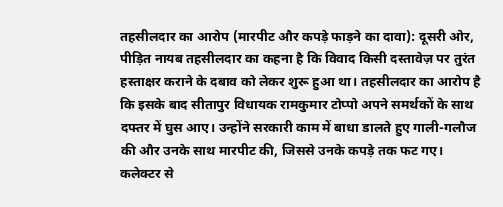तहसीलदार का आरोप (मारपीट और कपड़े फाड़ने का दावा): दूसरी ओर, पीड़ित नायब तहसीलदार का कहना है कि विवाद किसी दस्तावेज़ पर तुरंत हस्ताक्षर कराने के दबाव को लेकर शुरू हुआ था। तहसीलदार का आरोप है कि इसके बाद सीतापुर विधायक रामकुमार टोप्पो अपने समर्थकों के साथ दफ्तर में घुस आए। उन्होंने सरकारी काम में बाधा डालते हुए गाली-गलौज की और उनके साथ मारपीट की, जिससे उनके कपड़े तक फट गए।
कलेक्टर से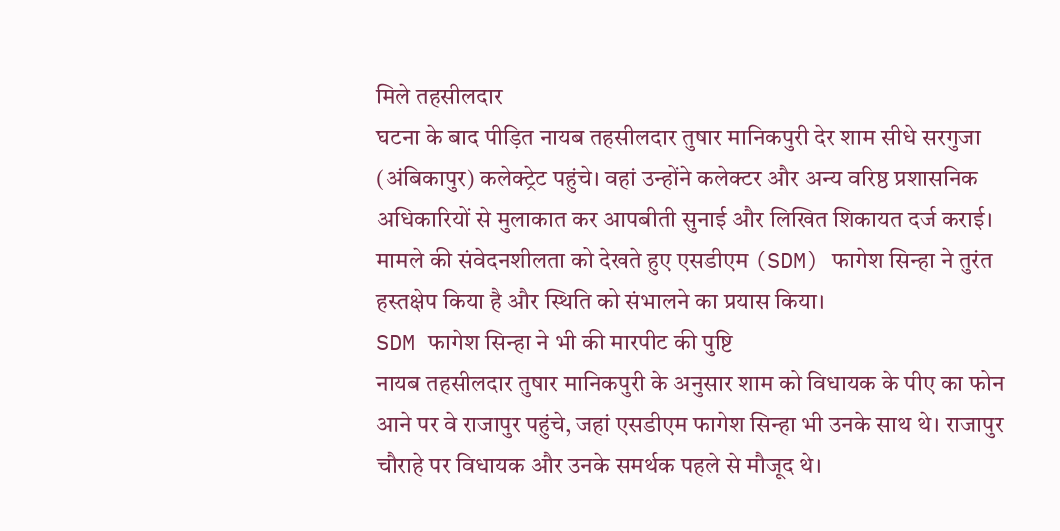मिले तहसीलदार
घटना के बाद पीड़ित नायब तहसीलदार तुषार मानिकपुरी देर शाम सीधे सरगुजा (अंबिकापुर) कलेक्ट्रेट पहुंचे। वहां उन्होंने कलेक्टर और अन्य वरिष्ठ प्रशासनिक अधिकारियों से मुलाकात कर आपबीती सुनाई और लिखित शिकायत दर्ज कराई। मामले की संवेदनशीलता को देखते हुए एसडीएम (SDM) फागेश सिन्हा ने तुरंत हस्तक्षेप किया है और स्थिति को संभालने का प्रयास किया।
SDM फागेश सिन्हा ने भी की मारपीट की पुष्टि
नायब तहसीलदार तुषार मानिकपुरी के अनुसार शाम को विधायक के पीए का फोन आने पर वे राजापुर पहुंचे, जहां एसडीएम फागेश सिन्हा भी उनके साथ थे। राजापुर चौराहे पर विधायक और उनके समर्थक पहले से मौजूद थे।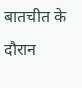बातचीत के दौरान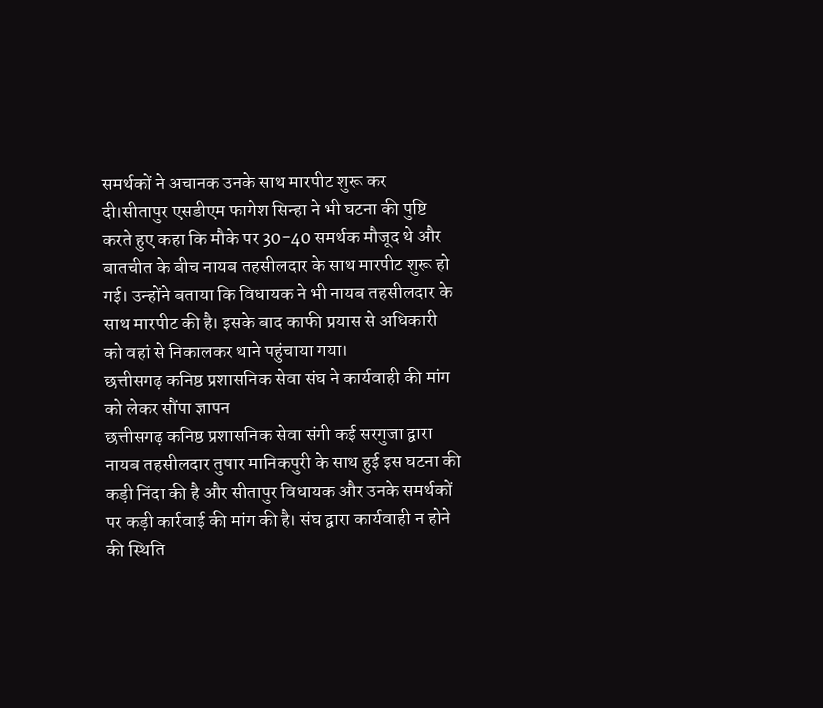समर्थकों ने अचानक उनके साथ मारपीट शुरू कर दी।सीतापुर एसडीएम फागेश सिन्हा ने भी घटना की पुष्टि करते हुए कहा कि मौके पर 30-40 समर्थक मौजूद थे और बातचीत के बीच नायब तहसीलदार के साथ मारपीट शुरू हो गई। उन्होंने बताया कि विधायक ने भी नायब तहसीलदार के साथ मारपीट की है। इसके बाद काफी प्रयास से अधिकारी को वहां से निकालकर थाने पहुंचाया गया।
छत्तीसगढ़ कनिष्ठ प्रशासनिक सेवा संघ ने कार्यवाही की मांग को लेकर सौंपा ज्ञापन
छत्तीसगढ़ कनिष्ठ प्रशासनिक सेवा संगी कई सरगुजा द्वारा नायब तहसीलदार तुषार मानिकपुरी के साथ हुई इस घटना की कड़ी निंदा की है और सीतापुर विधायक और उनके समर्थकों पर कड़ी कार्रवाई की मांग की है। संघ द्वारा कार्यवाही न होने की स्थिति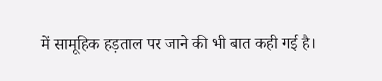में सामूहिक हड़ताल पर जाने की भी बात कही गई है।